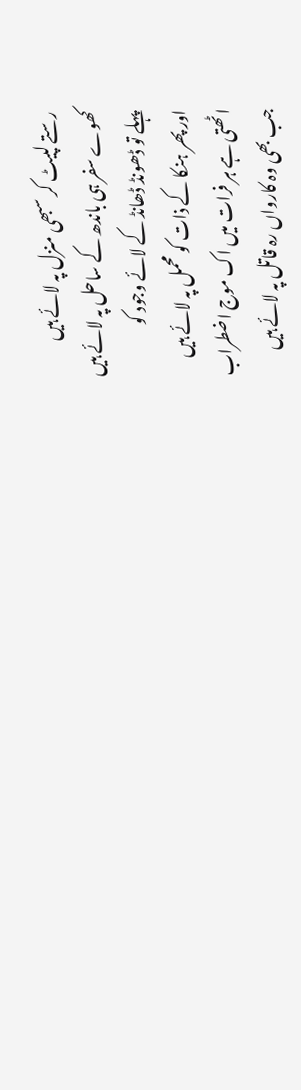رستے لپیٹ کر سبھی منزل پہ لائے ہیں
کھوے سفر ہی باندھ کے ساحل پہ لائے ہیں
پہلے تو ڈھونڈ ڈھانڈ کے لائے وجود کو
اور پھر ہنکا کے ذات کو محمل پہ لائے ہیں
اٹھتی ہے ہر فرات میں اک موج اضطراب
جب بھی وہ کارواں رہ قاتل پہ لائے ہیں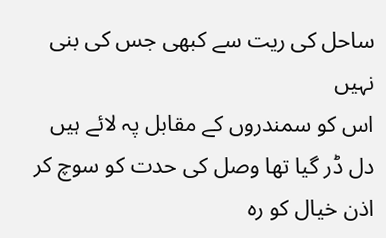ساحل کی ریت سے کبھی جس کی بنی نہیں
اس کو سمندروں کے مقابل پہ لائے ہیں
دل ڈر گیا تھا وصل کی حدت کو سوچ کر
اذن خیال کو رہ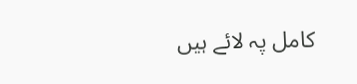کامل پہ لائے ہیں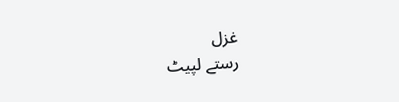غزل
رستے لپیٹ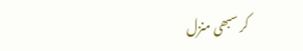کر سبھی منزل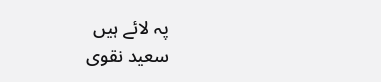پہ لائے ہیں
سعید نقوی